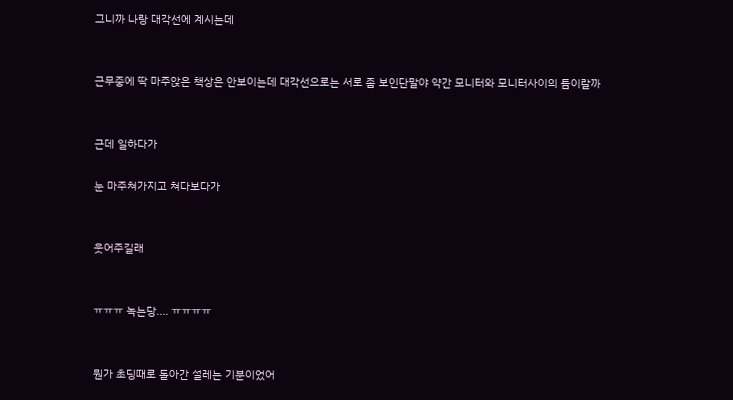그니까 나랑 대각선에 계시는데


근무중에 딱 마주앉은 책상은 안보이는데 대각선으로는 서로 좀 보인단말야 약간 모니터와 모니터사이의 틈이랄까


근데 일하다가

눈 마주쳐가지고 쳐다보다가


웃어주길래


ㅠㅠㅠ 녹는당.... ㅠㅠㅠㅠ


뭔가 초딩때로 돌아간 설레는 기분이었어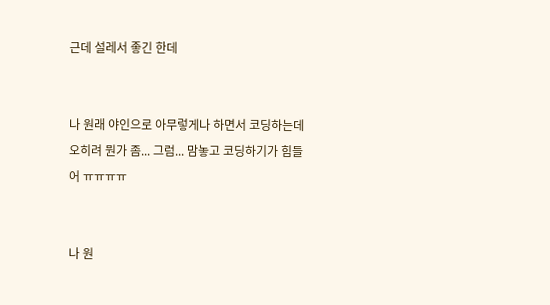근데 설레서 좋긴 한데


나 원래 야인으로 아무렇게나 하면서 코딩하는데 오히려 뭔가 좀... 그럼... 맘놓고 코딩하기가 힘들어 ㅠㅠㅠㅠ


나 원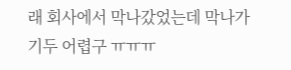래 회사에서 막나갔었는데 막나가기두 어렵구 ㅠㅠㅠ